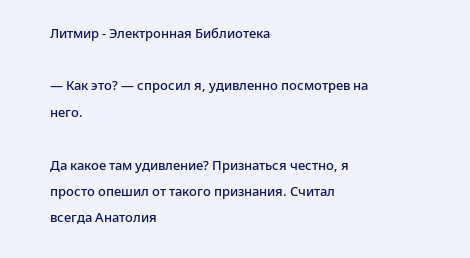Литмир - Электронная Библиотека

— Как это? — спросил я, удивленно посмотрев на него.

Да какое там удивление? Признаться честно, я просто опешил от такого признания. Считал всегда Анатолия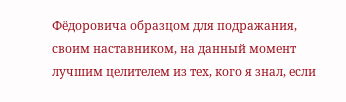Фёдоровича образцом для подражания, своим наставником, на данный момент лучшим целителем из тех, кого я знал, если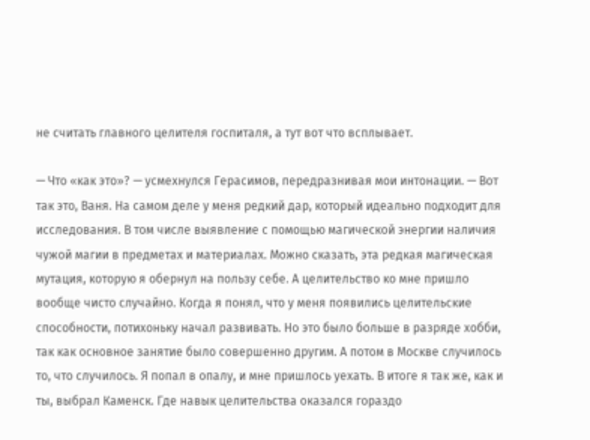не считать главного целителя госпиталя, а тут вот что всплывает.

— Что «как это»? — усмехнулся Герасимов, передразнивая мои интонации. — Вот так это, Ваня. На самом деле у меня редкий дар, который идеально подходит для исследования. В том числе выявление с помощью магической энергии наличия чужой магии в предметах и материалах. Можно сказать, эта редкая магическая мутация, которую я обернул на пользу себе. А целительство ко мне пришло вообще чисто случайно. Когда я понял, что у меня появились целительские способности, потихоньку начал развивать. Но это было больше в разряде хобби, так как основное занятие было совершенно другим. А потом в Москве случилось то, что случилось. Я попал в опалу, и мне пришлось уехать. В итоге я так же, как и ты, выбрал Каменск. Где навык целительства оказался гораздо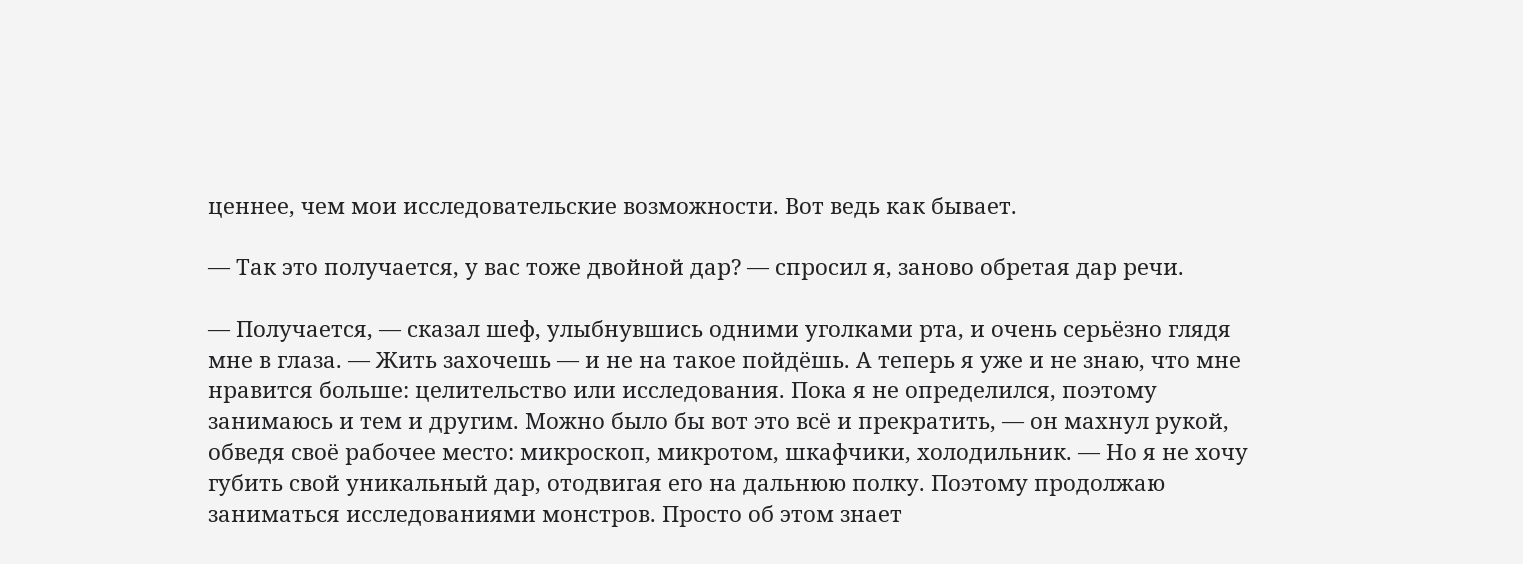ценнее, чем мои исследовательские возможности. Вот ведь как бывает.

— Так это получается, у вас тоже двойной дар? — спросил я, заново обретая дар речи.

— Получается, — сказал шеф, улыбнувшись одними уголками рта, и очень серьёзно глядя мне в глаза. — Жить захочешь — и не на такое пойдёшь. А теперь я уже и не знаю, что мне нравится больше: целительство или исследования. Пока я не определился, поэтому занимаюсь и тем и другим. Можно было бы вот это всё и прекратить, — он махнул рукой, обведя своё рабочее место: микроскоп, микротом, шкафчики, холодильник. — Но я не хочу губить свой уникальный дар, отодвигая его на дальнюю полку. Поэтому продолжаю заниматься исследованиями монстров. Просто об этом знает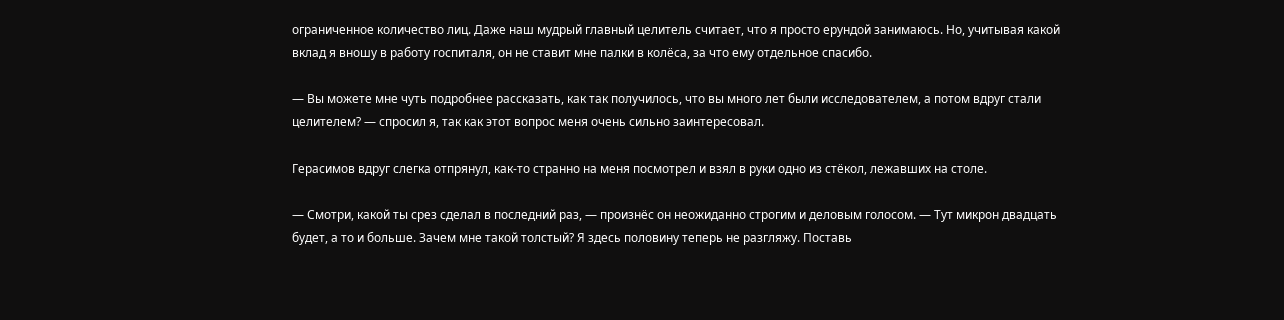ограниченное количество лиц. Даже наш мудрый главный целитель считает, что я просто ерундой занимаюсь. Но, учитывая какой вклад я вношу в работу госпиталя, он не ставит мне палки в колёса, за что ему отдельное спасибо.

— Вы можете мне чуть подробнее рассказать, как так получилось, что вы много лет были исследователем, а потом вдруг стали целителем? — спросил я, так как этот вопрос меня очень сильно заинтересовал.

Герасимов вдруг слегка отпрянул, как-то странно на меня посмотрел и взял в руки одно из стёкол, лежавших на столе.

— Смотри, какой ты срез сделал в последний раз, — произнёс он неожиданно строгим и деловым голосом. — Тут микрон двадцать будет, а то и больше. Зачем мне такой толстый? Я здесь половину теперь не разгляжу. Поставь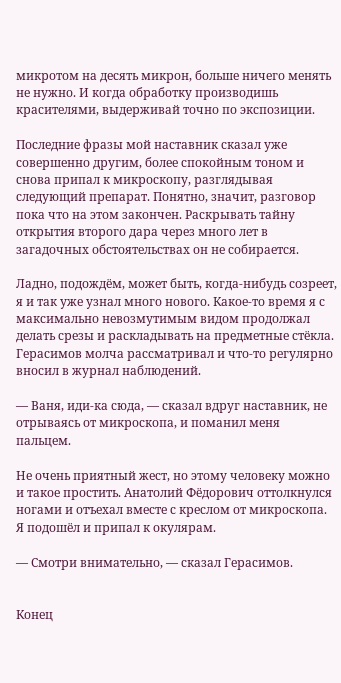микротом на десять микрон, больше ничего менять не нужно. И когда обработку производишь красителями, выдерживай точно по экспозиции.

Последние фразы мой наставник сказал уже совершенно другим, более спокойным тоном и снова припал к микроскопу, разглядывая следующий препарат. Понятно, значит, разговор пока что на этом закончен. Раскрывать тайну открытия второго дара через много лет в загадочных обстоятельствах он не собирается.

Ладно, подождём, может быть, когда-нибудь созреет, я и так уже узнал много нового. Какое-то время я с максимально невозмутимым видом продолжал делать срезы и раскладывать на предметные стёкла. Герасимов молча рассматривал и что-то регулярно вносил в журнал наблюдений.

— Ваня, иди-ка сюда, — сказал вдруг наставник, не отрываясь от микроскопа, и поманил меня пальцем.

Не очень приятный жест, но этому человеку можно и такое простить. Анатолий Фёдорович оттолкнулся ногами и отъехал вместе с креслом от микроскопа. Я подошёл и припал к окулярам.

— Смотри внимательно, — сказал Герасимов.


Конец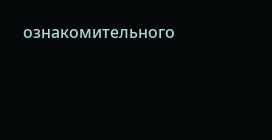ознакомительного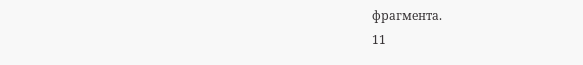фрагмента.
11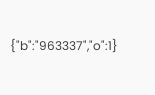{"b":"963337","o":1}